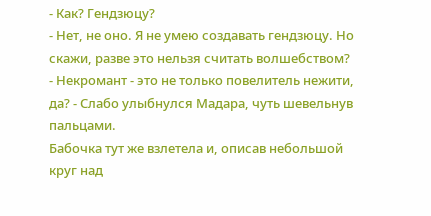- Как? Гендзюцу?
- Нет, не оно. Я не умею создавать гендзюцу. Но скажи, разве это нельзя считать волшебством?
- Некромант - это не только повелитель нежити, да? - Слабо улыбнулся Мадара, чуть шевельнув пальцами.
Бабочка тут же взлетела и, описав небольшой круг над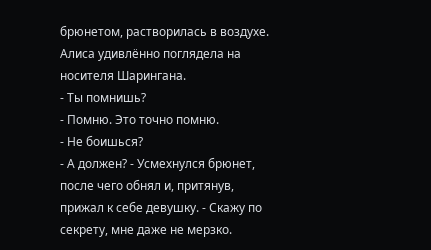брюнетом, растворилась в воздухе. Алиса удивлённо поглядела на носителя Шарингана.
- Ты помнишь?
- Помню. Это точно помню.
- Не боишься?
- А должен? - Усмехнулся брюнет, после чего обнял и, притянув, прижал к себе девушку. - Скажу по секрету, мне даже не мерзко.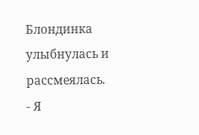Блондинка улыбнулась и рассмеялась.
- Я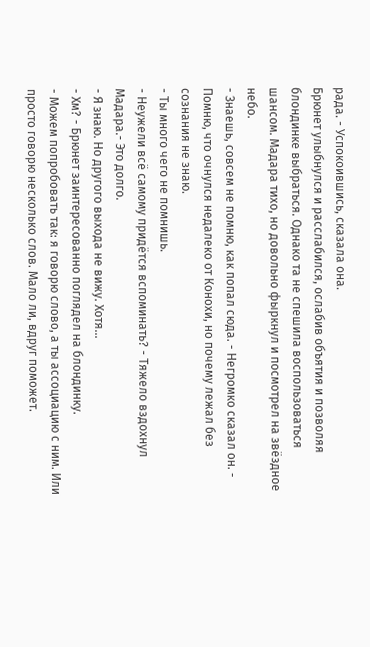рада. - Успокоившись, сказала она.
Брюнет улыбнулся и расслабился, ослабив объятия и позволяя блондинке выбраться. Однако та не спешила воспользоваться шансом. Мадара тихо, но довольно фыркнул и посмотрел на звёздное небо.
- Знаешь, совсем не помню, как попал сюда. - Негромко сказал он. - Помню, что очнулся недалеко от Конохи, но почему лежал без сознания не знаю.
- Ты много чего не помнишь.
- Неужели всё самому придётся вспоминать? - Тяжело вздохнул Мадара.- Это долго.
- Я знаю. Но другого выхода не вижу. Хотя...
- Хм? - Брюнет заинтересованно поглядел на блондинку.
- Можем попробовать так: я говорю слово, а ты ассоциацию с ним. Или просто говорю несколько слов. Мало ли, вдруг поможет.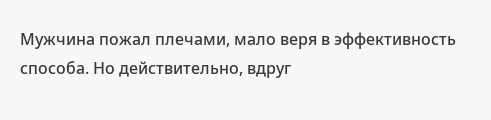Мужчина пожал плечами, мало веря в эффективность способа. Но действительно, вдруг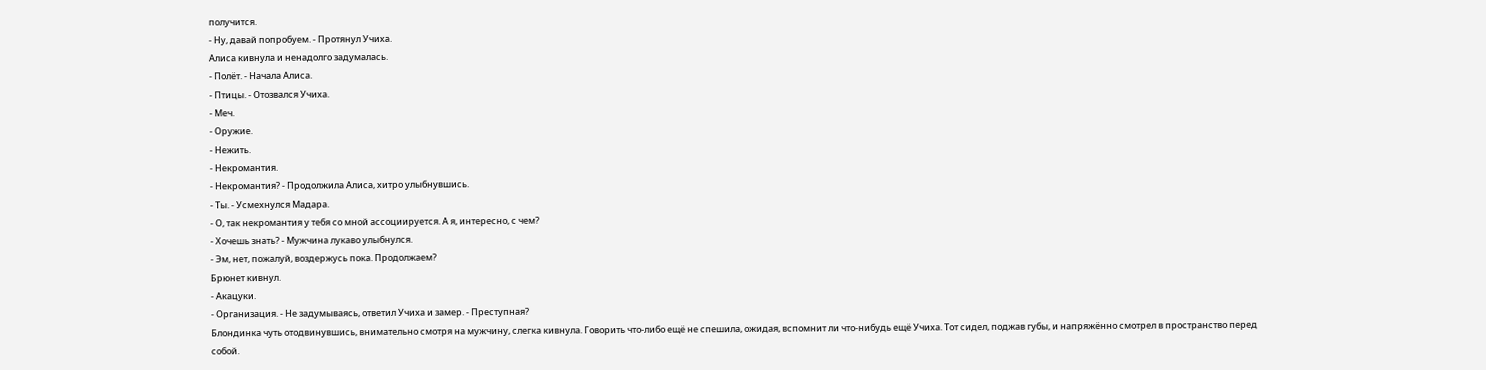получится.
- Ну, давай попробуем. - Протянул Учиха.
Алиса кивнула и ненадолго задумалась.
- Полёт. - Начала Алиса.
- Птицы. - Отозвался Учиха.
- Меч.
- Оружие.
- Нежить.
- Некромантия.
- Некромантия? - Продолжила Алиса, хитро улыбнувшись.
- Ты. - Усмехнулся Мадара.
- О, так некромантия у тебя со мной ассоциируется. А я, интересно, с чем?
- Хочешь знать? - Мужчина лукаво улыбнулся.
- Эм, нет, пожалуй, воздержусь пока. Продолжаем?
Брюнет кивнул.
- Акацуки.
- Организация. - Не задумываясь, ответил Учиха и замер. - Преступная?
Блондинка чуть отодвинувшись, внимательно смотря на мужчину, слегка кивнула. Говорить что-либо ещё не спешила, ожидая, вспомнит ли что-нибудь ещё Учиха. Тот сидел, поджав губы, и напряжённо смотрел в пространство перед собой.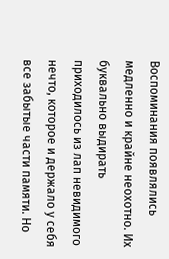Воспоминания появлялись медленно и крайне неохотно. Их буквально выдирать приходилось из лап невидимого нечто, которое и держало у себя все забытые части памяти. Но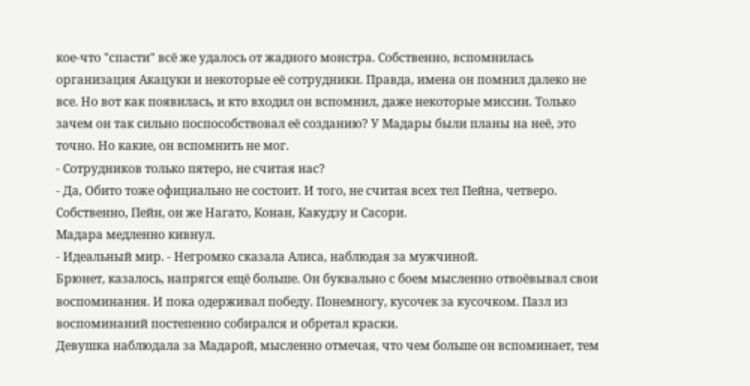кое-что "спасти" всё же удалось от жадного монстра. Собственно, вспомнилась организация Акацуки и некоторые её сотрудники. Правда, имена он помнил далеко не все. Но вот как появилась, и кто входил он вспомнил, даже некоторые миссии. Только зачем он так сильно поспособствовал её созданию? У Мадары были планы на неё, это точно. Но какие, он вспомнить не мог.
- Сотрудников только пятеро, не считая нас?
- Да, Обито тоже официально не состоит. И того, не считая всех тел Пейна, четверо. Собственно, Пейн, он же Нагато, Конан, Какудзу и Сасори.
Мадара медленно кивнул.
- Идеальный мир. - Негромко сказала Алиса, наблюдая за мужчиной.
Брюнет, казалось, напрягся ещё больше. Он буквально с боем мысленно отвоёвывал свои воспоминания. И пока одерживал победу. Понемногу, кусочек за кусочком. Пазл из воспоминаний постепенно собирался и обретал краски.
Девушка наблюдала за Мадарой, мысленно отмечая, что чем больше он вспоминает, тем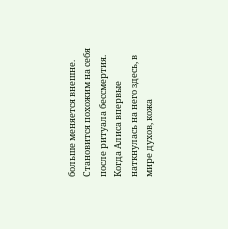больше меняется внешне. Становится похожим на себя после ритуала бессмертия. Когда Алиса впервые наткнулась на него здесь, в мире духов, кожа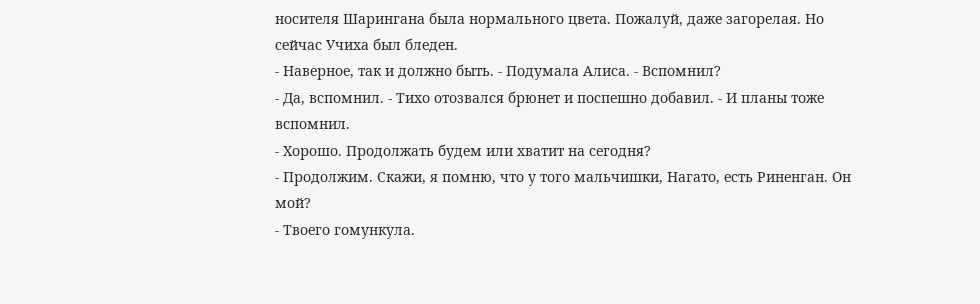носителя Шарингана была нормального цвета. Пожалуй, даже загорелая. Но сейчас Учиха был бледен.
- Наверное, так и должно быть. - Подумала Алиса. - Вспомнил?
- Да, вспомнил. - Тихо отозвался брюнет и поспешно добавил. - И планы тоже вспомнил.
- Хорошо. Продолжать будем или хватит на сегодня?
- Продолжим. Скажи, я помню, что у того мальчишки, Нагато, есть Риненган. Он мой?
- Твоего гомункула.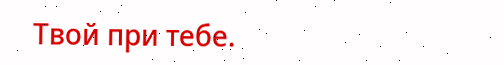Твой при тебе.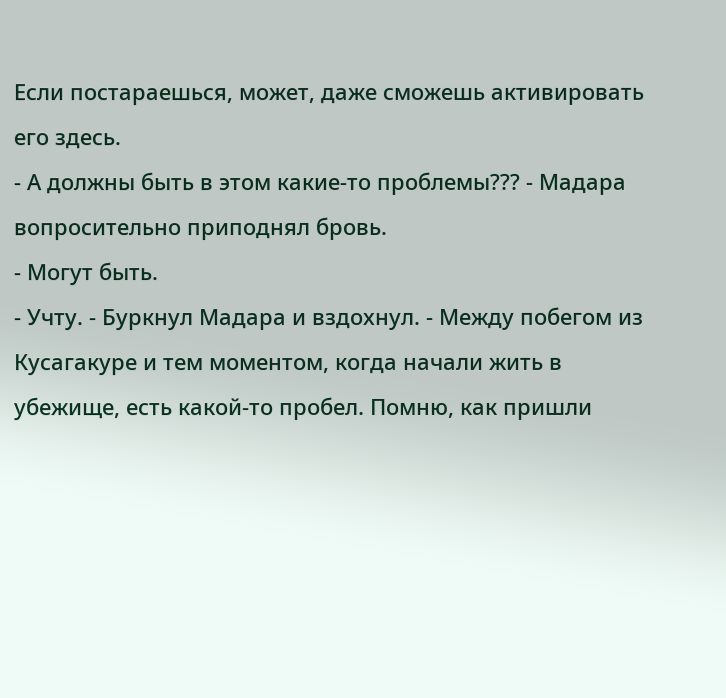Если постараешься, может, даже сможешь активировать его здесь.
- А должны быть в этом какие-то проблемы??? - Мадара вопросительно приподнял бровь.
- Могут быть.
- Учту. - Буркнул Мадара и вздохнул. - Между побегом из Кусагакуре и тем моментом, когда начали жить в убежище, есть какой-то пробел. Помню, как пришли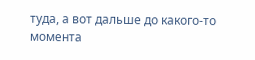туда, а вот дальше до какого-то момента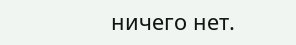ничего нет.